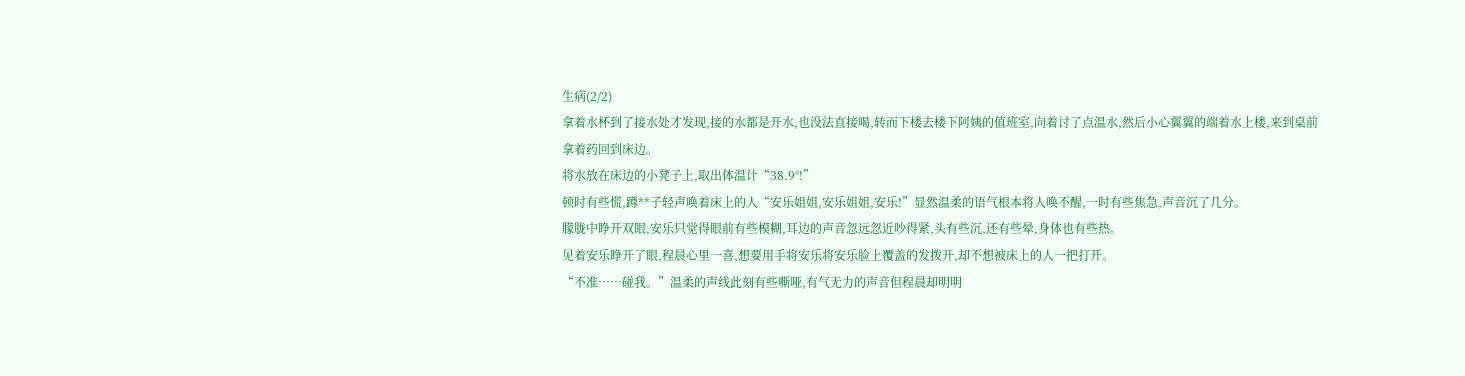生病(2/2)
拿着水杯到了接水处才发现,接的水都是开水,也没法直接喝,转而下楼去楼下阿姨的值班室,向着讨了点温水,然后小心翼翼的端着水上楼,来到桌前拿着药回到床边。
将水放在床边的小凳子上,取出体温计“38.9°!”
顿时有些慌,蹲**子轻声唤着床上的人“安乐姐姐,安乐姐姐,安乐!”显然温柔的语气根本将人唤不醒,一时有些焦急,声音沉了几分。
朦胧中睁开双眼,安乐只觉得眼前有些模糊,耳边的声音忽远忽近吵得紧,头有些沉,还有些晕,身体也有些热。
见着安乐睁开了眼,程晨心里一喜,想要用手将安乐将安乐脸上覆盖的发拨开,却不想被床上的人一把打开。
“不准……碰我。”温柔的声线此刻有些嘶哑,有气无力的声音但程晨却明明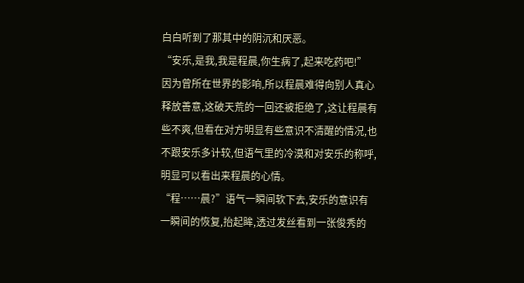白白听到了那其中的阴沉和厌恶。
“安乐,是我,我是程晨,你生病了,起来吃药吧!”
因为曾所在世界的影响,所以程晨难得向别人真心释放善意,这破天荒的一回还被拒绝了,这让程晨有些不爽,但看在对方明显有些意识不清醒的情况,也不跟安乐多计较,但语气里的冷漠和对安乐的称呼,明显可以看出来程晨的心情。
“程……晨?”语气一瞬间软下去,安乐的意识有一瞬间的恢复,抬起眸,透过发丝看到一张俊秀的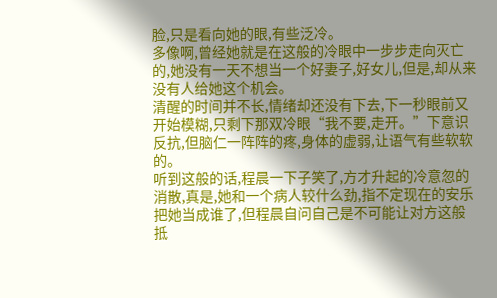脸,只是看向她的眼,有些泛冷。
多像啊,曾经她就是在这般的冷眼中一步步走向灭亡的,她没有一天不想当一个好妻子,好女儿,但是,却从来没有人给她这个机会。
清醒的时间并不长,情绪却还没有下去,下一秒眼前又开始模糊,只剩下那双冷眼“我不要,走开。”下意识反抗,但脑仁一阵阵的疼,身体的虚弱,让语气有些软软的。
听到这般的话,程晨一下子笑了,方才升起的冷意忽的消散,真是,她和一个病人较什么劲,指不定现在的安乐把她当成谁了,但程晨自问自己是不可能让对方这般抵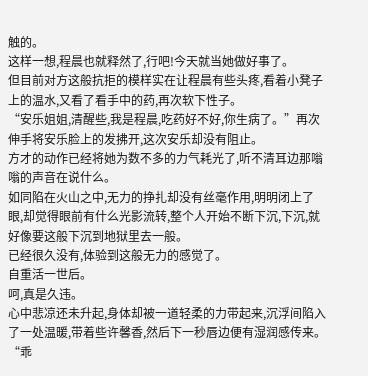触的。
这样一想,程晨也就释然了,行吧!今天就当她做好事了。
但目前对方这般抗拒的模样实在让程晨有些头疼,看着小凳子上的温水,又看了看手中的药,再次软下性子。
“安乐姐姐,清醒些,我是程晨,吃药好不好,你生病了。”再次伸手将安乐脸上的发拂开,这次安乐却没有阻止。
方才的动作已经将她为数不多的力气耗光了,听不清耳边那嗡嗡的声音在说什么。
如同陷在火山之中,无力的挣扎却没有丝毫作用,明明闭上了眼,却觉得眼前有什么光影流转,整个人开始不断下沉,下沉,就好像要这般下沉到地狱里去一般。
已经很久没有,体验到这般无力的感觉了。
自重活一世后。
呵,真是久违。
心中悲凉还未升起,身体却被一道轻柔的力带起来,沉浮间陷入了一处温暖,带着些许馨香,然后下一秒唇边便有湿润感传来。
“乖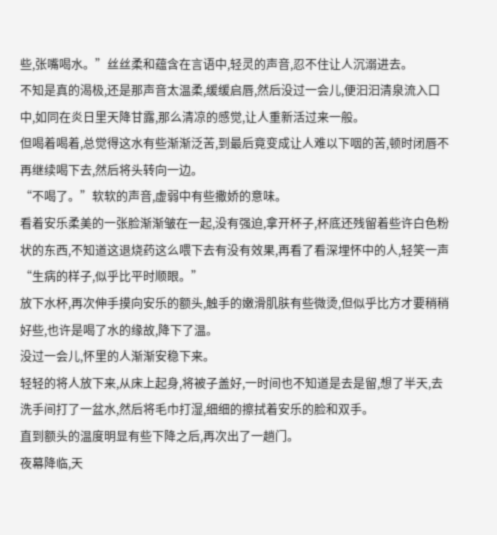些,张嘴喝水。”丝丝柔和蕴含在言语中,轻灵的声音,忍不住让人沉溺进去。
不知是真的渴极,还是那声音太温柔,缓缓启唇,然后没过一会儿,便汩汩清泉流入口中,如同在炎日里天降甘露,那么清凉的感觉,让人重新活过来一般。
但喝着喝着,总觉得这水有些渐渐泛苦,到最后竟变成让人难以下咽的苦,顿时闭唇不再继续喝下去,然后将头转向一边。
“不喝了。”软软的声音,虚弱中有些撒娇的意味。
看着安乐柔美的一张脸渐渐皱在一起,没有强迫,拿开杯子,杯底还残留着些许白色粉状的东西,不知道这退烧药这么喂下去有没有效果,再看了看深埋怀中的人,轻笑一声“生病的样子,似乎比平时顺眼。”
放下水杯,再次伸手摸向安乐的额头,触手的嫩滑肌肤有些微烫,但似乎比方才要稍稍好些,也许是喝了水的缘故,降下了温。
没过一会儿,怀里的人渐渐安稳下来。
轻轻的将人放下来,从床上起身,将被子盖好,一时间也不知道是去是留,想了半天,去洗手间打了一盆水,然后将毛巾打湿,细细的擦拭着安乐的脸和双手。
直到额头的温度明显有些下降之后,再次出了一趟门。
夜幕降临,天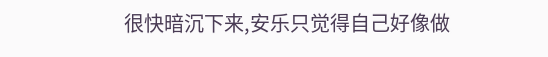很快暗沉下来,安乐只觉得自己好像做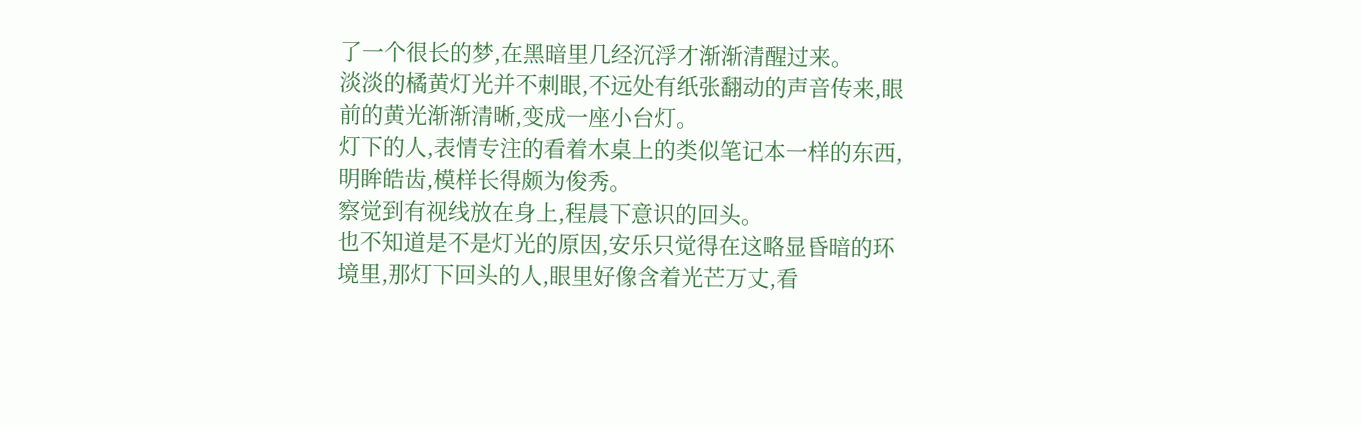了一个很长的梦,在黑暗里几经沉浮才渐渐清醒过来。
淡淡的橘黄灯光并不刺眼,不远处有纸张翻动的声音传来,眼前的黄光渐渐清晰,变成一座小台灯。
灯下的人,表情专注的看着木桌上的类似笔记本一样的东西,明眸皓齿,模样长得颇为俊秀。
察觉到有视线放在身上,程晨下意识的回头。
也不知道是不是灯光的原因,安乐只觉得在这略显昏暗的环境里,那灯下回头的人,眼里好像含着光芒万丈,看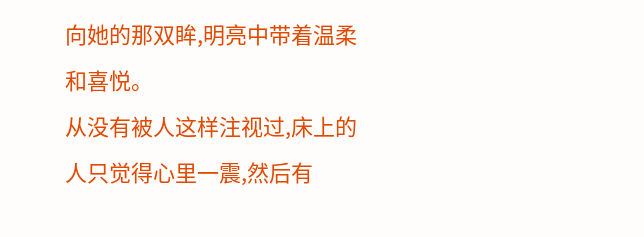向她的那双眸,明亮中带着温柔和喜悦。
从没有被人这样注视过,床上的人只觉得心里一震,然后有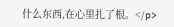什么东西,在心里扎了根。</p>